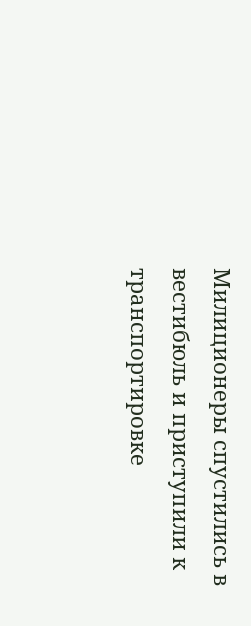Милиционеры спустились в вестибюль и приступили к транспортировке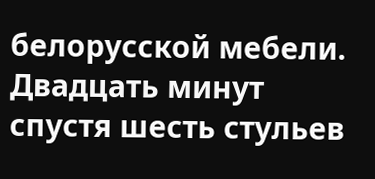белорусской мебели. Двадцать минут спустя шесть стульев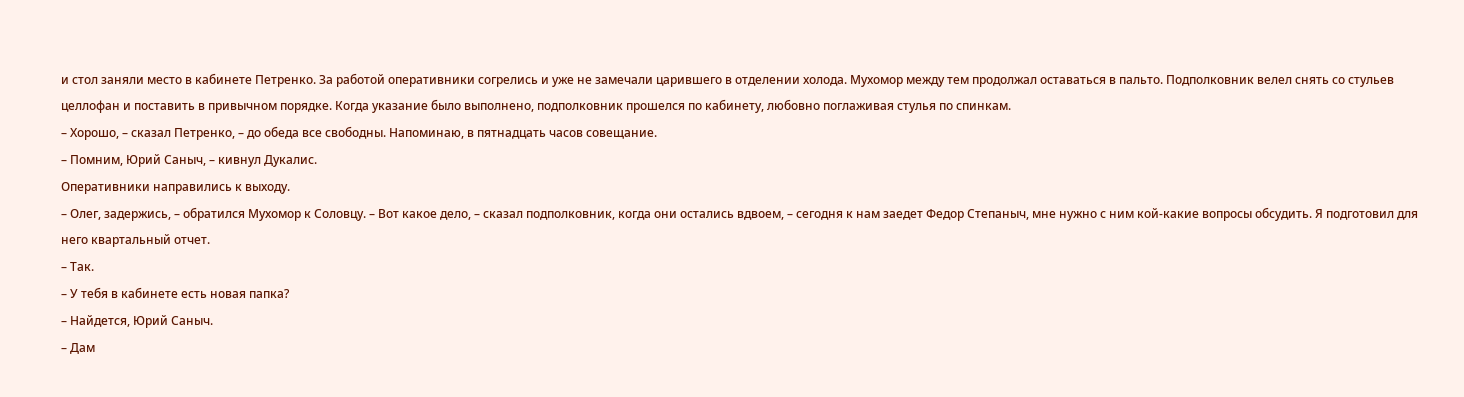и стол заняли место в кабинете Петренко. За работой оперативники согрелись и уже не замечали царившего в отделении холода. Мухомор между тем продолжал оставаться в пальто. Подполковник велел снять со стульев целлофан и поставить в привычном порядке. Когда указание было выполнено, подполковник прошелся по кабинету, любовно поглаживая стулья по спинкам.
– Хорошо, – сказал Петренко, – до обеда все свободны. Напоминаю, в пятнадцать часов совещание.
– Помним, Юрий Саныч, – кивнул Дукалис.
Оперативники направились к выходу.
– Олег, задержись, – обратился Мухомор к Соловцу. – Вот какое дело, – сказал подполковник, когда они остались вдвоем, – сегодня к нам заедет Федор Степаныч, мне нужно с ним кой-какие вопросы обсудить. Я подготовил для него квартальный отчет.
– Так.
– У тебя в кабинете есть новая папка?
– Найдется, Юрий Саныч.
– Дам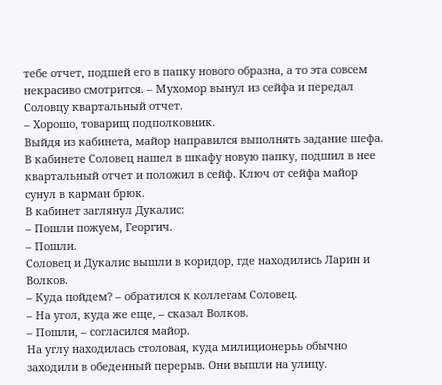тебе отчет, подшей его в папку нового образна, а то эта совсем некрасиво смотрится. – Мухомор вынул из сейфа и передал Соловцу квартальный отчет.
– Хорошо, товарищ подполковник.
Выйдя из кабинета, майор направился выполнять задание шефа. В кабинете Соловец нашел в шкафу новую папку, подшил в нее квартальный отчет и положил в сейф. Ключ от сейфа майор сунул в карман брюк.
В кабинет заглянул Дукалис:
– Пошли пожуем, Георгич.
– Пошли.
Соловец и Дукалис вышли в коридор, где находились Ларин и Волков.
– Куда пойдем? – обратился к коллегам Соловец.
– На угол, куда же еще, – сказал Волков.
– Пошли, – согласился майор.
На углу находилась столовая, куда милиционерьь обычно заходили в обеденный перерыв. Они вышли на улицу.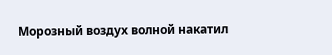Морозный воздух волной накатил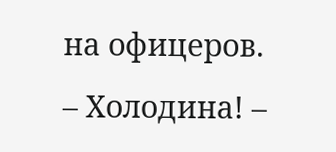на офицеров.
– Холодина! –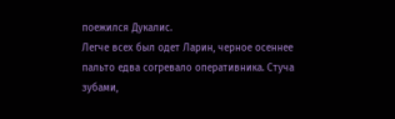поежился Дукалис.
Легче всех был одет Ларин, черное осеннее пальто едва согревало оперативника. Стуча зубами,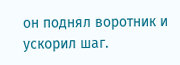он поднял воротник и ускорил шаг.